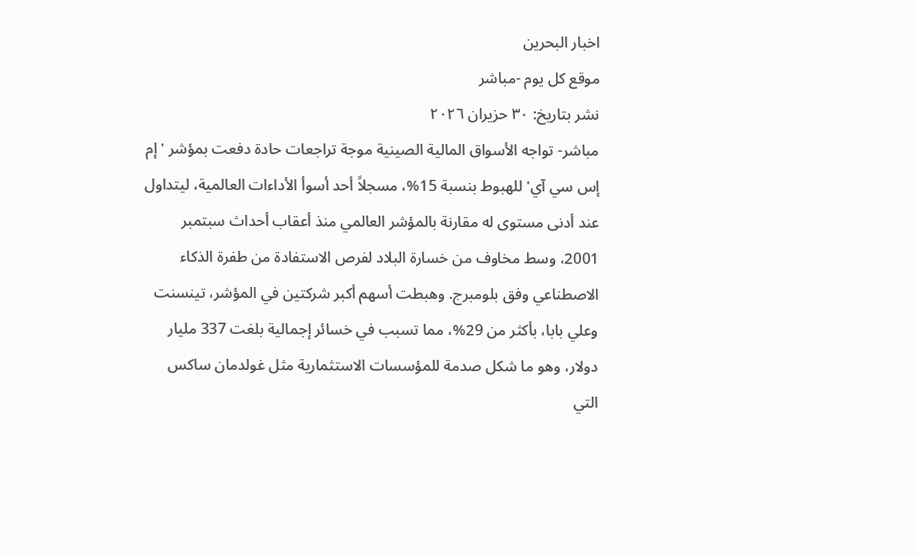اخبار البحرين
موقع كل يوم -مباشر
نشر بتاريخ: ٣٠ حزيران ٢٠٢٦
مباشر- تواجه الأسواق المالية الصينية موجة تراجعات حادة دفعت بمؤشر 'إم إس سي آي' للهبوط بنسبة 15%، مسجلاً أحد أسوأ الأداءات العالمية، ليتداول عند أدنى مستوى له مقارنة بالمؤشر العالمي منذ أعقاب أحداث سبتمبر 2001، وسط مخاوف من خسارة البلاد لفرص الاستفادة من طفرة الذكاء الاصطناعي وفق بلومبرج. وهبطت أسهم أكبر شركتين في المؤشر، تينسنت وعلي بابا، بأكثر من 29%، مما تسبب في خسائر إجمالية بلغت 337 مليار دولار، وهو ما شكل صدمة للمؤسسات الاستثمارية مثل غولدمان ساكس التي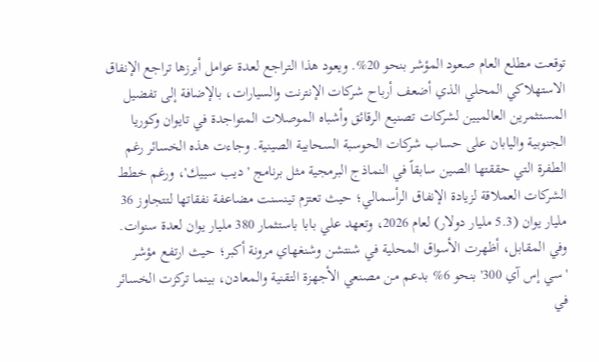توقعت مطلع العام صعود المؤشر بنحو 20%. ويعود هذا التراجع لعدة عوامل أبرزها تراجع الإنفاق الاستهلاكي المحلي الذي أضعف أرباح شركات الإنترنت والسيارات، بالإضافة إلى تفضيل المستثمرين العالميين لشركات تصنيع الرقائق وأشباه الموصلات المتواجدة في تايوان وكوريا الجنوبية واليابان على حساب شركات الحوسبة السحابية الصينية. وجاءت هذه الخسائر رغم الطفرة التي حققتها الصين سابقاً في النماذج البرمجية مثل برنامج 'ديب سييك'، ورغم خطط الشركات العملاقة لزيادة الإنفاق الرأسمالي؛ حيث تعتزم تينسنت مضاعفة نفقاتها لتتجاوز 36 مليار يوان (5.3 مليار دولار) لعام 2026، وتعهد علي بابا باستثمار 380 مليار يوان لعدة سنوات.
وفي المقابل، أظهرت الأسواق المحلية في شنتشن وشنغهاي مرونة أكبر؛ حيث ارتفع مؤشر 'سي إس آي 300' بنحو 6% بدعم من مصنعي الأجهزة التقنية والمعادن، بينما تركزت الخسائر في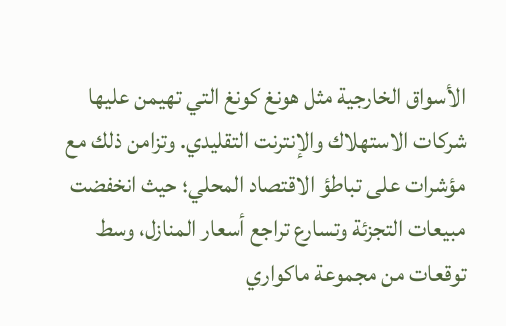الأسواق الخارجية مثل هونغ كونغ التي تهيمن عليها شركات الاستهلاك والإنترنت التقليدي. وتزامن ذلك مع مؤشرات على تباطؤ الاقتصاد المحلي؛ حيث انخفضت مبيعات التجزئة وتسارع تراجع أسعار المنازل، وسط توقعات من مجموعة ماكواري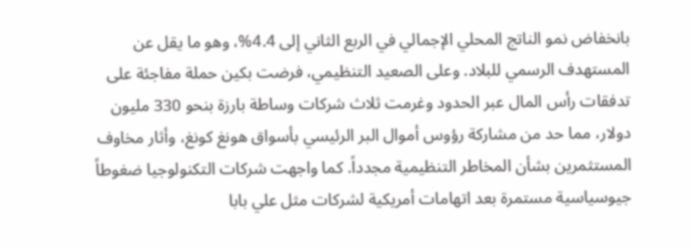بانخفاض نمو الناتج المحلي الإجمالي في الربع الثاني إلى 4.4%، وهو ما يقل عن المستهدف الرسمي للبلاد. وعلى الصعيد التنظيمي، فرضت بكين حملة مفاجئة على تدفقات رأس المال عبر الحدود وغرمت ثلاث شركات وساطة بارزة بنحو 330 مليون دولار، مما حد من مشاركة رؤوس أموال البر الرئيسي بأسواق هونغ كونغ، وأثار مخاوف المستثمرين بشأن المخاطر التنظيمية مجدداً. كما واجهت شركات التكنولوجيا ضغوطاً جيوسياسية مستمرة بعد اتهامات أمريكية لشركات مثل علي بابا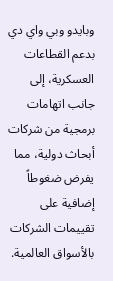وبايدو وبي واي دي بدعم القطاعات العسكرية، إلى جانب اتهامات برمجية من شركات أبحاث دولية، مما يفرض ضغوطاً إضافية على تقييمات الشركات بالأسواق العالمية.